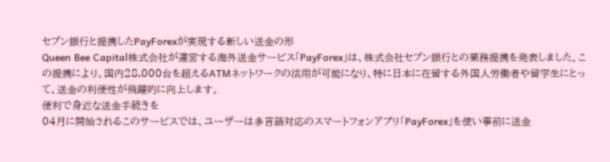セブン銀行と提携したPayForexが実現する新しい送金の形
Queen Bee Capital株式会社が運営する海外送金サービス「PayForex」は、株式会社セブン銀行との業務提携を発表しました。この提携により、国内28,000台を超えるATMネットワークの活用が可能になり、特に日本に在留する外国人労働者や留学生にとって、送金の利便性が飛躍的に向上します。
便利で身近な送金手続きを
04月に開始されるこのサービスでは、ユーザーは多言語対応のスマートフォンアプリ「PayForex」を使い事前に送金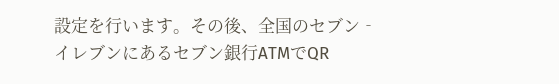設定を行います。その後、全国のセブン‐イレブンにあるセブン銀行ATMでQR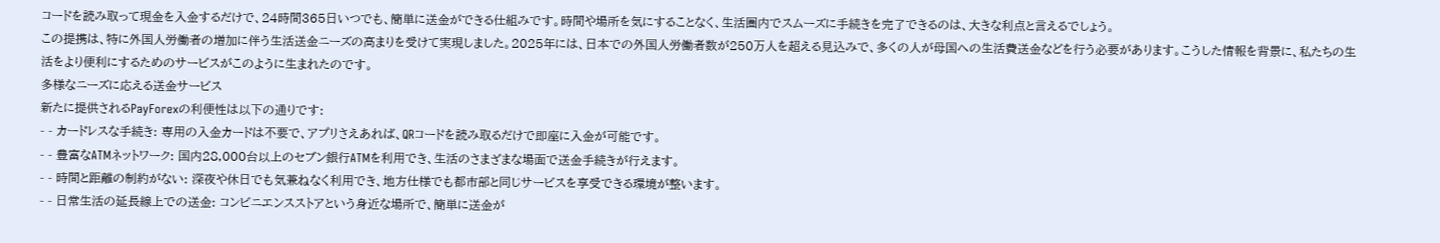コードを読み取って現金を入金するだけで、24時間365日いつでも、簡単に送金ができる仕組みです。時間や場所を気にすることなく、生活圏内でスムーズに手続きを完了できるのは、大きな利点と言えるでしょう。
この提携は、特に外国人労働者の増加に伴う生活送金ニーズの高まりを受けて実現しました。2025年には、日本での外国人労働者数が250万人を超える見込みで、多くの人が母国への生活費送金などを行う必要があります。こうした情報を背景に、私たちの生活をより便利にするためのサービスがこのように生まれたのです。
多様なニーズに応える送金サービス
新たに提供されるPayForexの利便性は以下の通りです:
- - カードレスな手続き: 専用の入金カードは不要で、アプリさえあれば、QRコードを読み取るだけで即座に入金が可能です。
- - 豊富なATMネットワーク: 国内28,000台以上のセブン銀行ATMを利用でき、生活のさまざまな場面で送金手続きが行えます。
- - 時間と距離の制約がない: 深夜や休日でも気兼ねなく利用でき、地方仕様でも都市部と同じサービスを享受できる環境が整います。
- - 日常生活の延長線上での送金: コンビニエンスストアという身近な場所で、簡単に送金が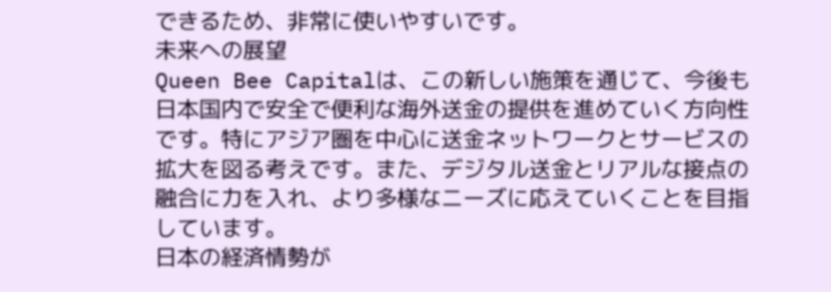できるため、非常に使いやすいです。
未来への展望
Queen Bee Capitalは、この新しい施策を通じて、今後も日本国内で安全で便利な海外送金の提供を進めていく方向性です。特にアジア圏を中心に送金ネットワークとサービスの拡大を図る考えです。また、デジタル送金とリアルな接点の融合に力を入れ、より多様なニーズに応えていくことを目指しています。
日本の経済情勢が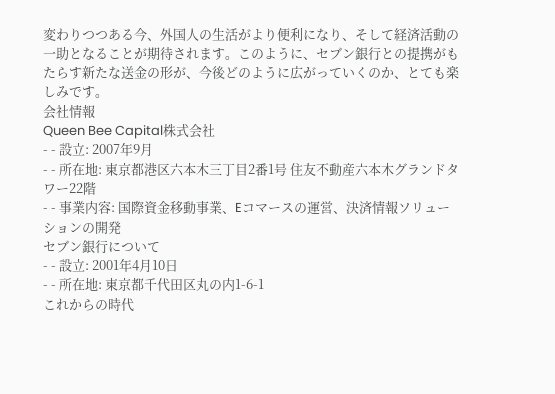変わりつつある今、外国人の生活がより便利になり、そして経済活動の一助となることが期待されます。このように、セブン銀行との提携がもたらす新たな送金の形が、今後どのように広がっていくのか、とても楽しみです。
会社情報
Queen Bee Capital株式会社
- - 設立: 2007年9月
- - 所在地: 東京都港区六本木三丁目2番1号 住友不動産六本木グランドタワー22階
- - 事業内容: 国際資金移動事業、Eコマースの運営、決済情報ソリューションの開発
セブン銀行について
- - 設立: 2001年4月10日
- - 所在地: 東京都千代田区丸の内1-6-1
これからの時代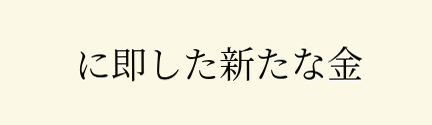に即した新たな金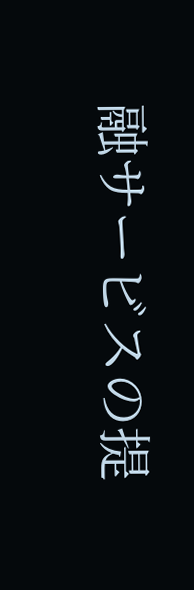融サービスの提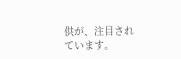供が、注目されています。